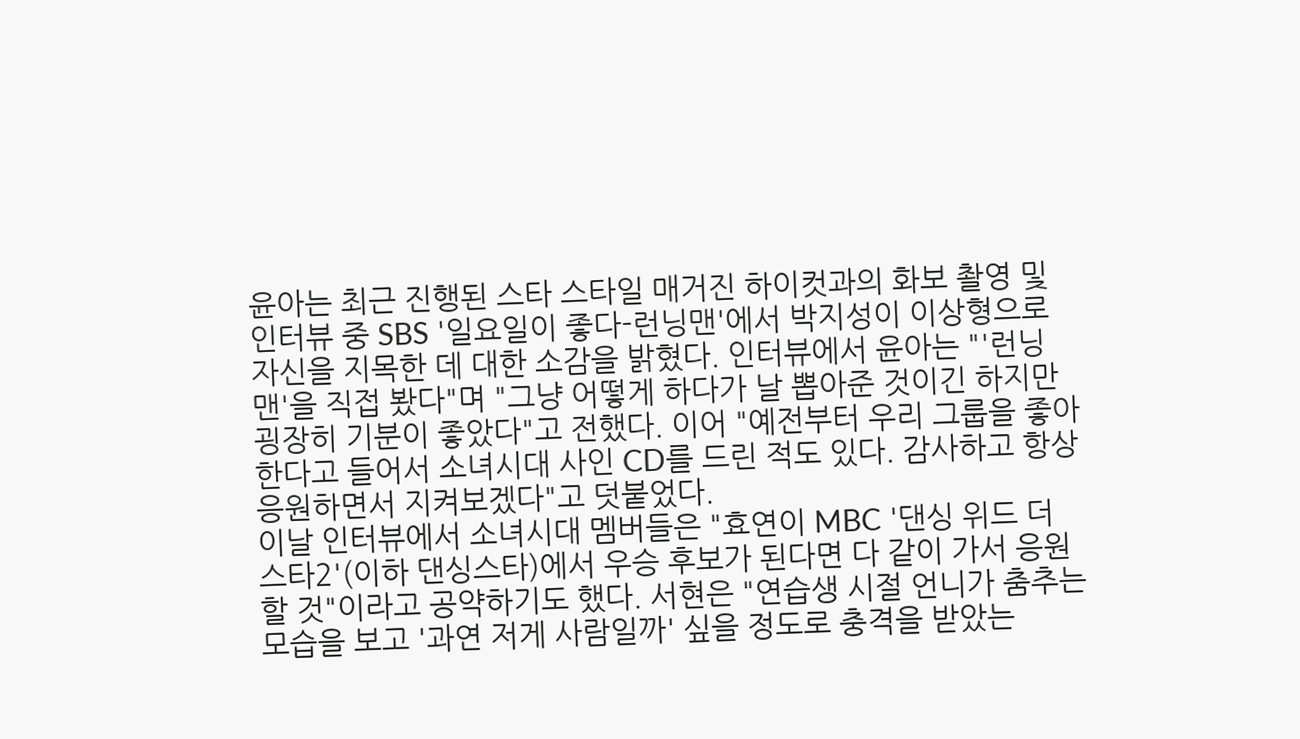윤아는 최근 진행된 스타 스타일 매거진 하이컷과의 화보 촬영 및 인터뷰 중 SBS '일요일이 좋다-런닝맨'에서 박지성이 이상형으로 자신을 지목한 데 대한 소감을 밝혔다. 인터뷰에서 윤아는 "'런닝맨'을 직접 봤다"며 "그냥 어떻게 하다가 날 뽑아준 것이긴 하지만 굉장히 기분이 좋았다"고 전했다. 이어 "예전부터 우리 그룹을 좋아한다고 들어서 소녀시대 사인 CD를 드린 적도 있다. 감사하고 항상 응원하면서 지켜보겠다"고 덧붙었다.
이날 인터뷰에서 소녀시대 멤버들은 "효연이 MBC '댄싱 위드 더 스타2'(이하 댄싱스타)에서 우승 후보가 된다면 다 같이 가서 응원할 것"이라고 공약하기도 했다. 서현은 "연습생 시절 언니가 춤추는 모습을 보고 '과연 저게 사람일까' 싶을 정도로 충격을 받았는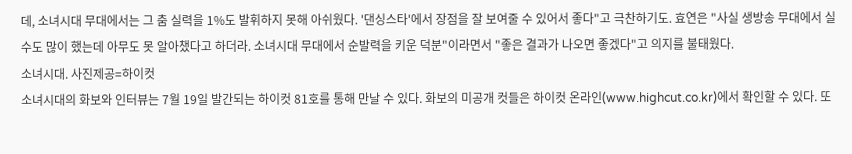데, 소녀시대 무대에서는 그 춤 실력을 1%도 발휘하지 못해 아쉬웠다. '댄싱스타'에서 장점을 잘 보여줄 수 있어서 좋다"고 극찬하기도. 효연은 "사실 생방송 무대에서 실수도 많이 했는데 아무도 못 알아챘다고 하더라. 소녀시대 무대에서 순발력을 키운 덕분"이라면서 "좋은 결과가 나오면 좋겠다"고 의지를 불태웠다.
소녀시대. 사진제공=하이컷
소녀시대의 화보와 인터뷰는 7월 19일 발간되는 하이컷 81호를 통해 만날 수 있다. 화보의 미공개 컷들은 하이컷 온라인(www.highcut.co.kr)에서 확인할 수 있다. 또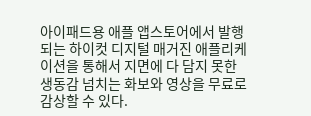아이패드용 애플 앱스토어에서 발행되는 하이컷 디지털 매거진 애플리케이션을 통해서 지면에 다 담지 못한 생동감 넘치는 화보와 영상을 무료로 감상할 수 있다.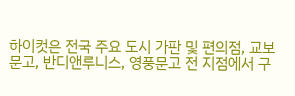하이컷은 전국 주요 도시 가판 및 편의점, 교보문고, 반디앤루니스, 영풍문고 전 지점에서 구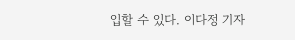입할 수 있다. 이다정 기자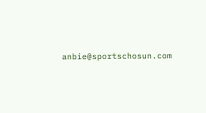anbie@sportschosun.com